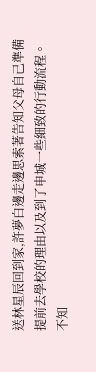送林星辰回到家,許夢白邊走邊思索著告知父母自己準備提前去學校的理由以及到了申城一些細致的行動流程。不知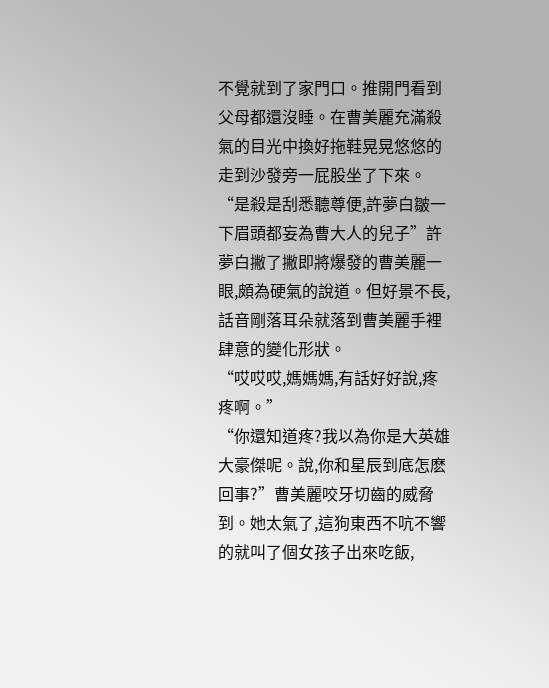不覺就到了家門口。推開門看到父母都還沒睡。在曹美麗充滿殺氣的目光中換好拖鞋晃晃悠悠的走到沙發旁一屁股坐了下來。
“是殺是刮悉聽尊便,許夢白皺一下眉頭都妄為曹大人的兒子”許夢白撇了撇即將爆發的曹美麗一眼,頗為硬氣的說道。但好景不長,話音剛落耳朵就落到曹美麗手裡肆意的變化形狀。
“哎哎哎,媽媽媽,有話好好說,疼疼啊。”
“你還知道疼?我以為你是大英雄大豪傑呢。說,你和星辰到底怎麽回事?”曹美麗咬牙切齒的威脅到。她太氣了,這狗東西不吭不響的就叫了個女孩子出來吃飯,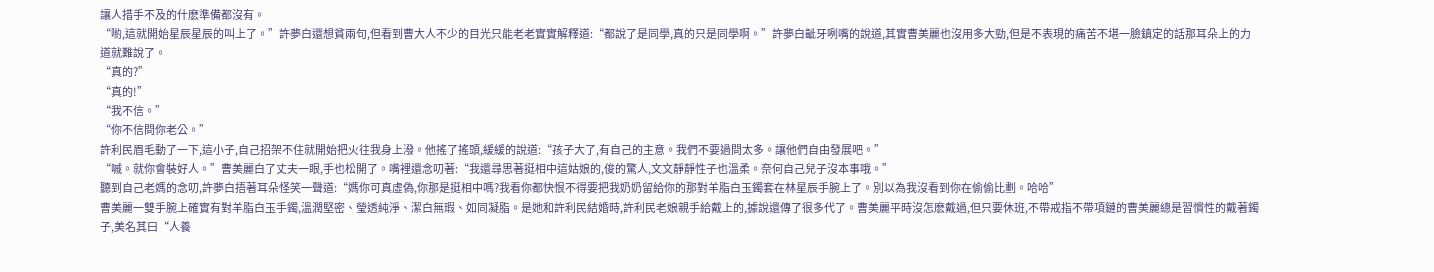讓人措手不及的什麽準備都沒有。
“喲,這就開始星辰星辰的叫上了。”許夢白還想貧兩句,但看到曹大人不少的目光只能老老實實解釋道:“都說了是同學,真的只是同學啊。”許夢白齜牙咧嘴的說道,其實曹美麗也沒用多大勁,但是不表現的痛苦不堪一臉鎮定的話那耳朵上的力道就難說了。
“真的?”
“真的!”
“我不信。”
“你不信問你老公。”
許利民眉毛動了一下,這小子,自己招架不住就開始把火往我身上潑。他搖了搖頭,緩緩的說道:“孩子大了,有自己的主意。我們不要過問太多。讓他們自由發展吧。”
“嘁。就你會裝好人。”曹美麗白了丈夫一眼,手也松開了。嘴裡還念叨著:“我還尋思著挺相中這姑娘的,俊的驚人,文文靜靜性子也溫柔。奈何自己兒子沒本事哦。”
聽到自己老媽的念叨,許夢白捂著耳朵怪笑一聲道:“媽你可真虛偽,你那是挺相中嗎?我看你都快恨不得要把我奶奶留給你的那對羊脂白玉鐲套在林星辰手腕上了。別以為我沒看到你在偷偷比劃。哈哈”
曹美麗一雙手腕上確實有對羊脂白玉手鐲,溫潤堅密、瑩透純淨、潔白無瑕、如同凝脂。是她和許利民結婚時,許利民老娘親手給戴上的,據說還傳了很多代了。曹美麗平時沒怎麽戴過,但只要休班,不帶戒指不帶項鏈的曹美麗總是習慣性的戴著鐲子,美名其曰“人養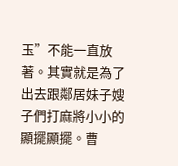玉”不能一直放著。其實就是為了出去跟鄰居妹子嫂子們打麻將小小的顯擺顯擺。曹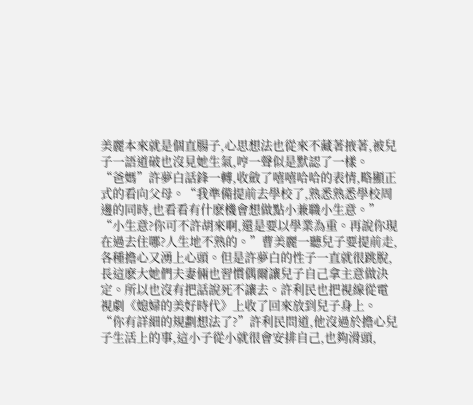美麗本來就是個直腸子,心思想法也從來不藏著掖著,被兒子一語道破也沒見她生氣,哼一聲似是默認了一樣。
“爸媽”許夢白話鋒一轉,收斂了嘻嘻哈哈的表情,略顯正式的看向父母。“我準備提前去學校了,熟悉熟悉學校周邊的同時,也看看有什麽機會想做點小兼職小生意。”
“小生意?你可不許胡來啊,還是要以學業為重。再說你現在過去住哪?人生地不熟的。”曹美麗一聽兒子要提前走,各種擔心又湧上心頭。但是許夢白的性子一直就很跳脫,長這麽大她們夫妻倆也習慣偶爾讓兒子自己拿主意做決定。所以也沒有把話說死不讓去。許利民也把視線從電視劇《媳婦的美好時代》上收了回來放到兒子身上。
“你有詳細的規劃想法了?”許利民問道,他沒過於擔心兒子生活上的事,這小子從小就很會安排自己,也夠滑頭,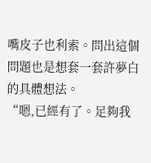嘴皮子也利索。問出這個問題也是想套一套許夢白的具體想法。
“嗯,已經有了。足夠我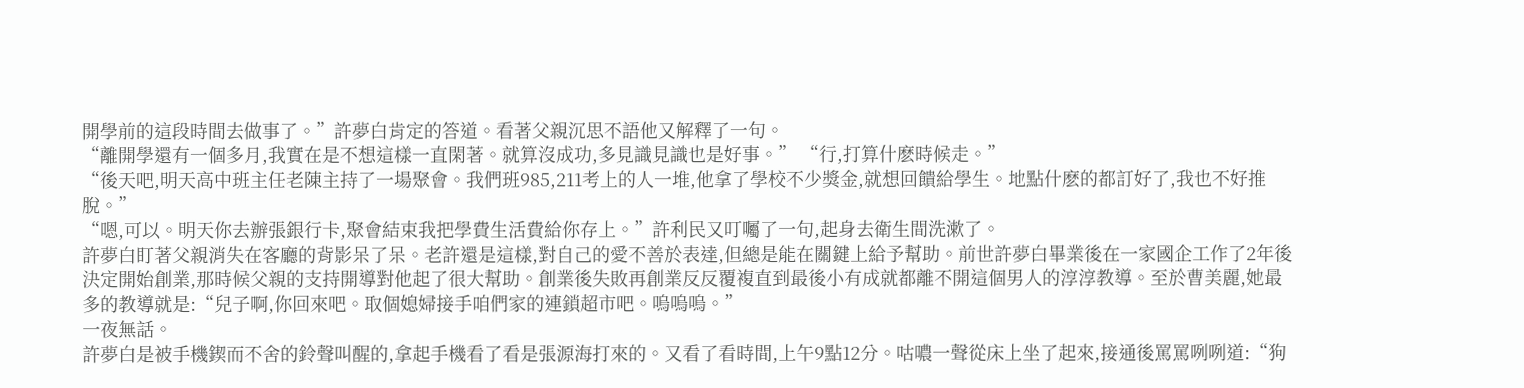開學前的這段時間去做事了。”許夢白肯定的答道。看著父親沉思不語他又解釋了一句。
“離開學還有一個多月,我實在是不想這樣一直閑著。就算沒成功,多見識見識也是好事。” “行,打算什麽時候走。”
“後天吧,明天高中班主任老陳主持了一場聚會。我們班985,211考上的人一堆,他拿了學校不少獎金,就想回饋給學生。地點什麽的都訂好了,我也不好推脫。”
“嗯,可以。明天你去辦張銀行卡,聚會結束我把學費生活費給你存上。”許利民又叮囑了一句,起身去衛生間洗漱了。
許夢白盯著父親消失在客廳的背影呆了呆。老許還是這樣,對自己的愛不善於表達,但總是能在關鍵上給予幫助。前世許夢白畢業後在一家國企工作了2年後決定開始創業,那時候父親的支持開導對他起了很大幫助。創業後失敗再創業反反覆複直到最後小有成就都離不開這個男人的淳淳教導。至於曹美麗,她最多的教導就是:“兒子啊,你回來吧。取個媳婦接手咱們家的連鎖超市吧。嗚嗚嗚。”
一夜無話。
許夢白是被手機鍥而不舍的鈴聲叫醒的,拿起手機看了看是張源海打來的。又看了看時間,上午9點12分。咕噥一聲從床上坐了起來,接通後罵罵咧咧道:“狗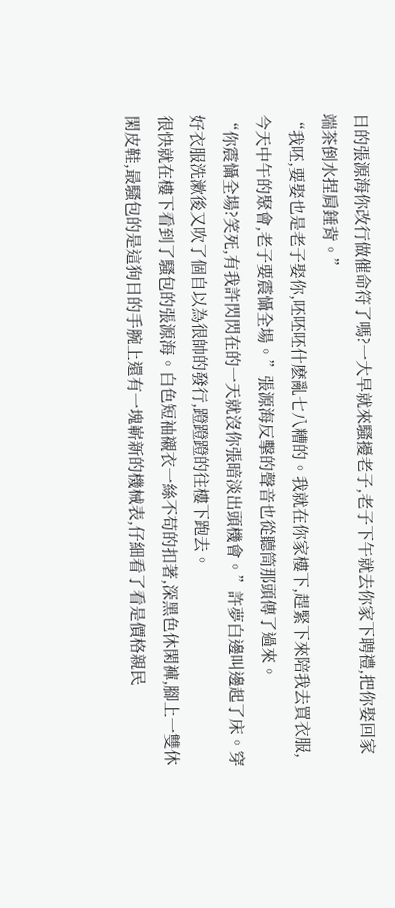日的張源海你改行做催命符了嗎?一大早就來騷擾老子,老子下午就去你家下聘禮,把你娶回家端茶倒水捏肩錘背。”
“我呸,要娶也是老子娶你,呸呸呸什麽亂七八糟的。我就在你家樓下,趕緊下來陪我去買衣服,今天中午的聚會,老子要震懾全場。”張源海反擊的聲音也從聽筒那頭傳了過來。
“你震懾全場?笑死,有我許閃閃在的一天就沒你張暗淡出頭機會。”許夢白邊叫邊起了床。穿好衣服洗漱後又吹了個自以為很帥的發行,蹬蹬蹬的往樓下跑去。
很快就在樓下看到了騷包的張源海。白色短袖襯衣一絲不苟的扣著,深黑色休閑褲,腳上一雙休閑皮鞋,最騷包的是這狗日的手腕上還有一塊嶄新的機械表,仔細看了看是價格親民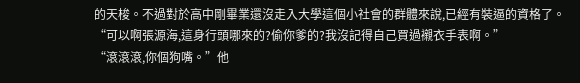的天梭。不過對於高中剛畢業還沒走入大學這個小社會的群體來說,已經有裝逼的資格了。
“可以啊張源海,這身行頭哪來的?偷你爹的?我沒記得自己買過襯衣手表啊。”
“滾滾滾,你個狗嘴。”他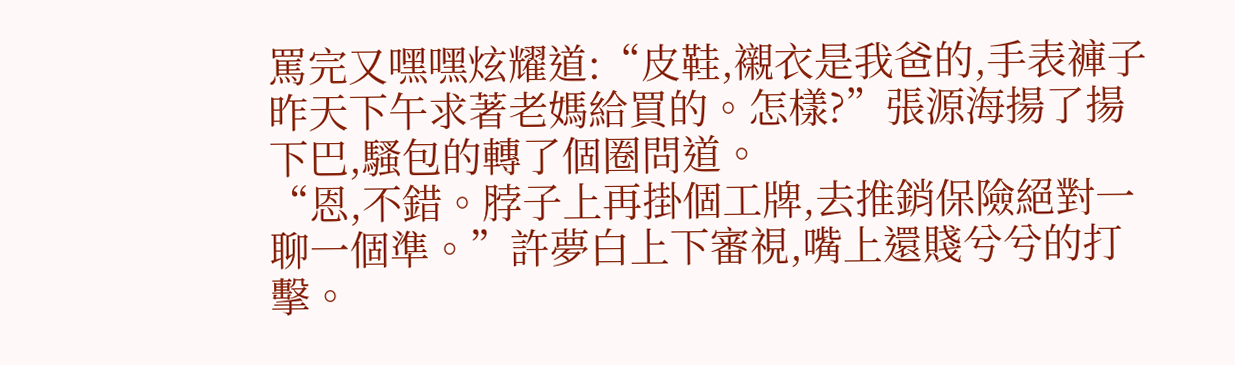罵完又嘿嘿炫耀道:“皮鞋,襯衣是我爸的,手表褲子昨天下午求著老媽給買的。怎樣?”張源海揚了揚下巴,騷包的轉了個圈問道。
“恩,不錯。脖子上再掛個工牌,去推銷保險絕對一聊一個準。”許夢白上下審視,嘴上還賤兮兮的打擊。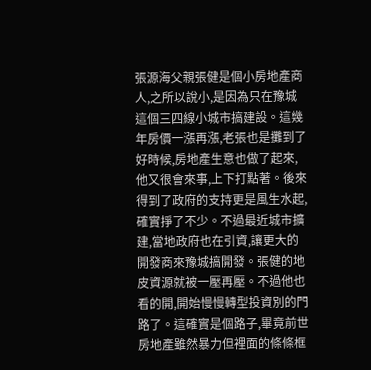張源海父親張健是個小房地產商人,之所以說小,是因為只在豫城這個三四線小城市搞建設。這幾年房價一漲再漲,老張也是攤到了好時候,房地產生意也做了起來,他又很會來事,上下打點著。後來得到了政府的支持更是風生水起,確實掙了不少。不過最近城市擴建,當地政府也在引資,讓更大的開發商來豫城搞開發。張健的地皮資源就被一壓再壓。不過他也看的開,開始慢慢轉型投資別的門路了。這確實是個路子,畢竟前世房地產雖然暴力但裡面的條條框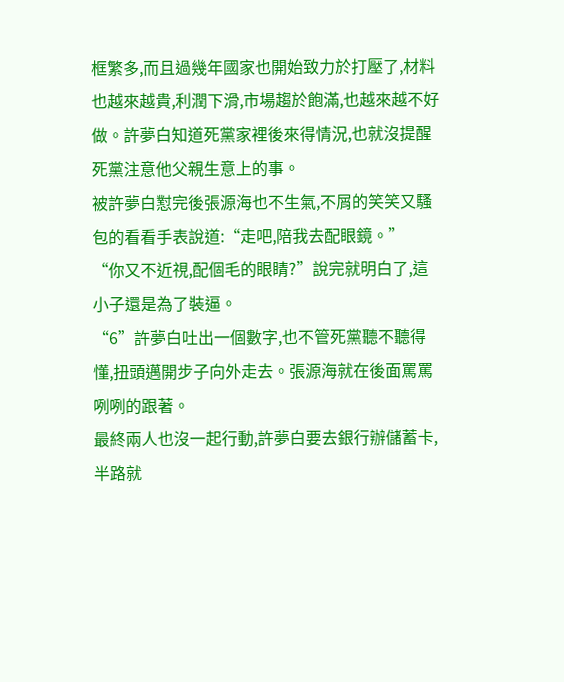框繁多,而且過幾年國家也開始致力於打壓了,材料也越來越貴,利潤下滑,市場趨於飽滿,也越來越不好做。許夢白知道死黨家裡後來得情況,也就沒提醒死黨注意他父親生意上的事。
被許夢白懟完後張源海也不生氣,不屑的笑笑又騷包的看看手表說道:“走吧,陪我去配眼鏡。”
“你又不近視,配個毛的眼睛?”說完就明白了,這小子還是為了裝逼。
“6”許夢白吐出一個數字,也不管死黨聽不聽得懂,扭頭邁開步子向外走去。張源海就在後面罵罵咧咧的跟著。
最終兩人也沒一起行動,許夢白要去銀行辦儲蓄卡,半路就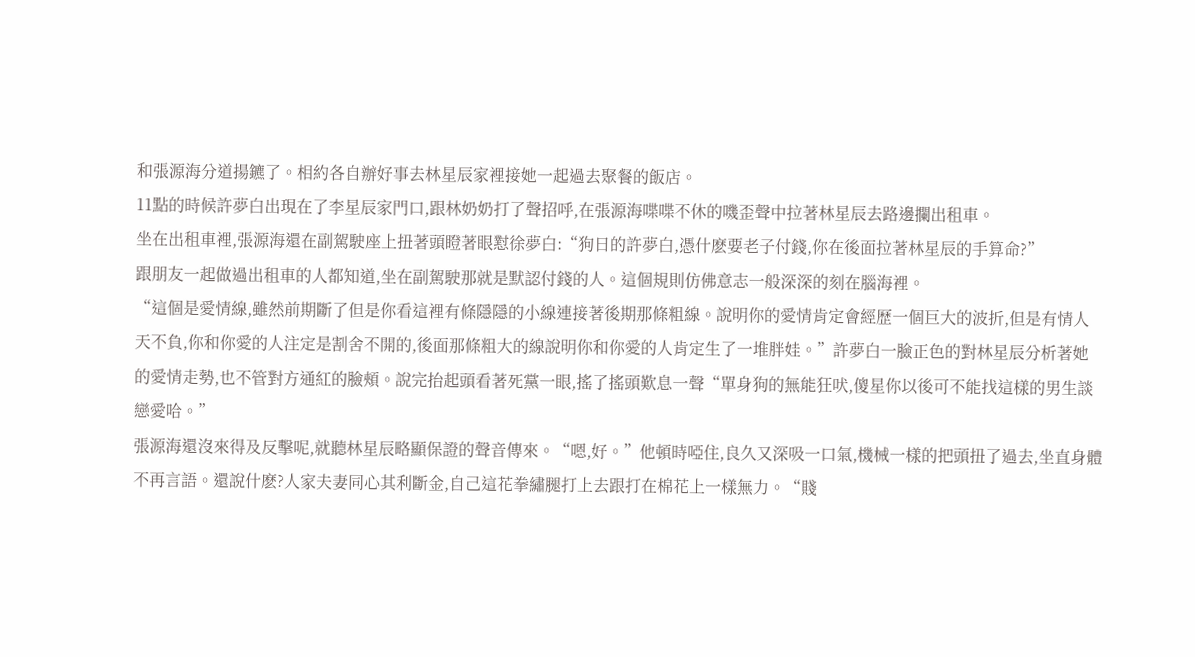和張源海分道揚鑣了。相約各自辦好事去林星辰家裡接她一起過去聚餐的飯店。
11點的時候許夢白出現在了李星辰家門口,跟林奶奶打了聲招呼,在張源海喋喋不休的嘰歪聲中拉著林星辰去路邊攔出租車。
坐在出租車裡,張源海還在副駕駛座上扭著頭瞪著眼懟徐夢白:“狗日的許夢白,憑什麽要老子付錢,你在後面拉著林星辰的手算命?”
跟朋友一起做過出租車的人都知道,坐在副駕駛那就是默認付錢的人。這個規則仿佛意志一般深深的刻在腦海裡。
“這個是愛情線,雖然前期斷了但是你看這裡有條隱隱的小線連接著後期那條粗線。說明你的愛情肯定會經歷一個巨大的波折,但是有情人天不負,你和你愛的人注定是割舍不開的,後面那條粗大的線說明你和你愛的人肯定生了一堆胖娃。”許夢白一臉正色的對林星辰分析著她的愛情走勢,也不管對方通紅的臉頰。說完抬起頭看著死黨一眼,搖了搖頭歎息一聲“單身狗的無能狂吠,傻星你以後可不能找這樣的男生談戀愛哈。”
張源海還沒來得及反擊呢,就聽林星辰略顯保證的聲音傳來。“嗯,好。”他頓時啞住,良久又深吸一口氣,機械一樣的把頭扭了過去,坐直身體不再言語。還說什麽?人家夫妻同心其利斷金,自己這花拳繡腿打上去跟打在棉花上一樣無力。“賤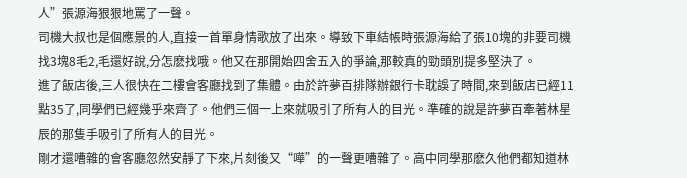人”張源海狠狠地罵了一聲。
司機大叔也是個應景的人,直接一首單身情歌放了出來。導致下車結帳時張源海給了張10塊的非要司機找3塊8毛2,毛還好說,分怎麽找哦。他又在那開始四舍五入的爭論,那較真的勁頭別提多堅決了。
進了飯店後,三人很快在二樓會客廳找到了集體。由於許夢百排隊辦銀行卡耽誤了時間,來到飯店已經11點35了,同學們已經幾乎來齊了。他們三個一上來就吸引了所有人的目光。準確的說是許夢百牽著林星辰的那隻手吸引了所有人的目光。
剛才還嘈雜的會客廳忽然安靜了下來,片刻後又“嘩”的一聲更嘈雜了。高中同學那麽久他們都知道林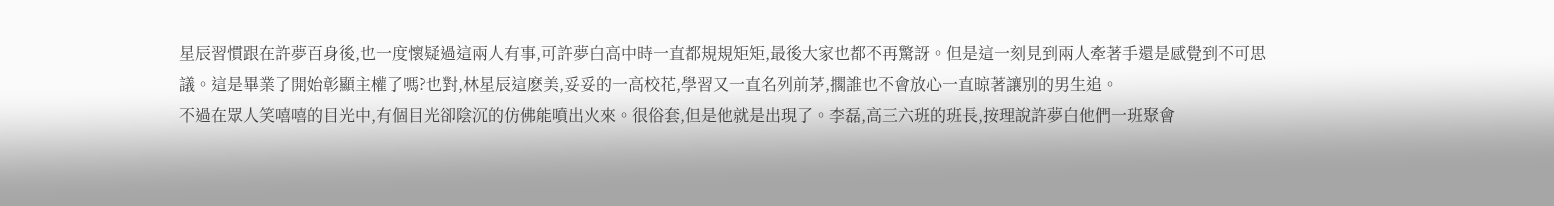星辰習慣跟在許夢百身後,也一度懷疑過這兩人有事,可許夢白高中時一直都規規矩矩,最後大家也都不再驚訝。但是這一刻見到兩人牽著手還是感覺到不可思議。這是畢業了開始彰顯主權了嗎?也對,林星辰這麽美,妥妥的一高校花,學習又一直名列前茅,擱誰也不會放心一直晾著讓別的男生追。
不過在眾人笑嘻嘻的目光中,有個目光卻陰沉的仿佛能噴出火來。很俗套,但是他就是出現了。李磊,高三六班的班長,按理說許夢白他們一班聚會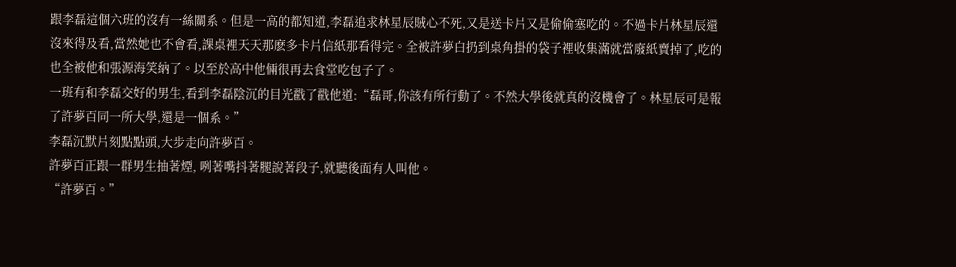跟李磊這個六班的沒有一絲關系。但是一高的都知道,李磊追求林星辰賊心不死,又是送卡片又是偷偷塞吃的。不過卡片林星辰還沒來得及看,當然她也不會看,課桌裡天天那麽多卡片信紙那看得完。全被許夢白扔到桌角掛的袋子裡收集滿就當廢紙賣掉了,吃的也全被他和張源海笑納了。以至於高中他倆很再去食堂吃包子了。
一班有和李磊交好的男生,看到李磊陰沉的目光戳了戳他道:“磊哥,你該有所行動了。不然大學後就真的沒機會了。林星辰可是報了許夢百同一所大學,還是一個系。”
李磊沉默片刻點點頭,大步走向許夢百。
許夢百正跟一群男生抽著煙, 咧著嘴抖著腿說著段子,就聽後面有人叫他。
“許夢百。”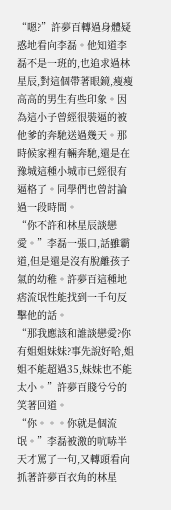“嗯?”許夢百轉過身體疑惑地看向李磊。他知道李磊不是一班的,也追求過林星辰,對這個帶著眼鏡,瘦瘦高高的男生有些印象。因為這小子曾經很裝逼的被他爹的奔馳送過幾天。那時候家裡有輛奔馳,還是在豫城這種小城市已經很有逼格了。同學們也曾討論過一段時間。
“你不許和林星辰談戀愛。”李磊一張口,話雖霸道,但是還是沒有脫離孩子氣的幼稚。許夢百這種地痞流氓性能找到一千句反擊他的話。
“那我應該和誰談戀愛?你有姐姐妹妹?事先說好哈,姐姐不能超過35,妹妹也不能太小。”許夢百賤兮兮的笑著回道。
“你。。。你就是個流氓。”李磊被激的吭哧半天才罵了一句,又轉頭看向抓著許夢百衣角的林星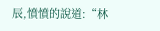辰,憤憤的說道:“林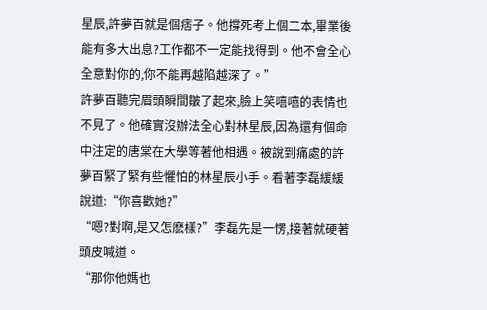星辰,許夢百就是個痞子。他撐死考上個二本,畢業後能有多大出息?工作都不一定能找得到。他不會全心全意對你的,你不能再越陷越深了。”
許夢百聽完眉頭瞬間皺了起來,臉上笑嘻嘻的表情也不見了。他確實沒辦法全心對林星辰,因為還有個命中注定的唐棠在大學等著他相遇。被說到痛處的許夢百緊了緊有些懼怕的林星辰小手。看著李磊緩緩說道:“你喜歡她?”
“嗯?對啊,是又怎麽樣?”李磊先是一愣,接著就硬著頭皮喊道。
“那你他媽也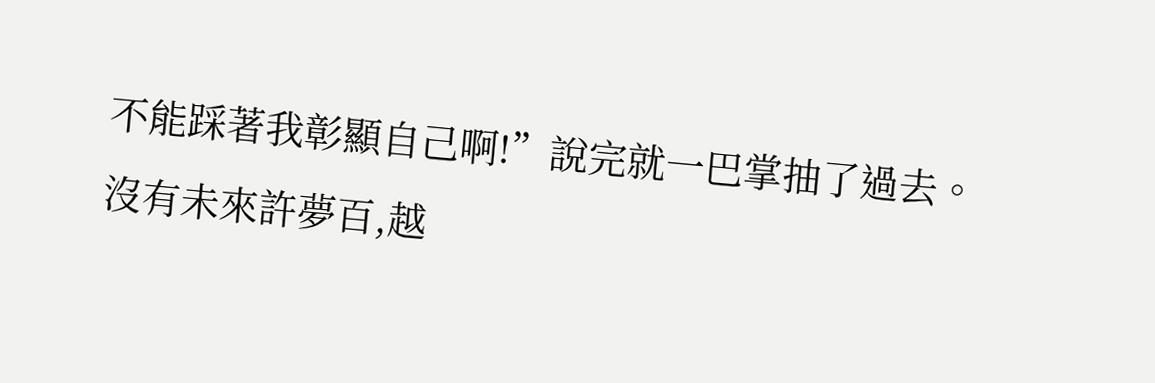不能踩著我彰顯自己啊!”說完就一巴掌抽了過去。
沒有未來許夢百,越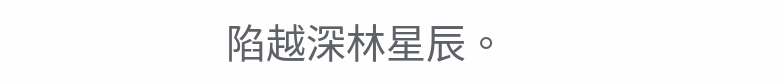陷越深林星辰。